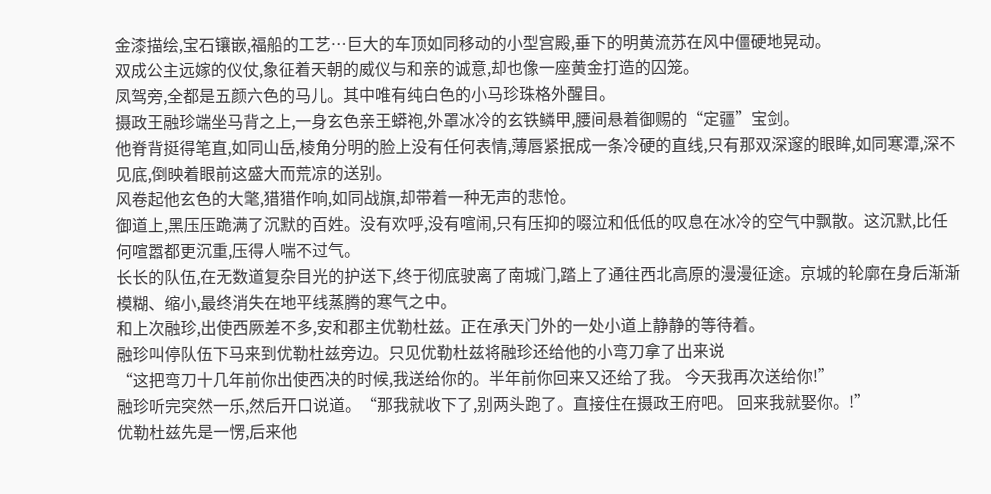金漆描绘,宝石镶嵌,福船的工艺…巨大的车顶如同移动的小型宫殿,垂下的明黄流苏在风中僵硬地晃动。
双成公主远嫁的仪仗,象征着天朝的威仪与和亲的诚意,却也像一座黄金打造的囚笼。
凤驾旁,全都是五颜六色的马儿。其中唯有纯白色的小马珍珠格外醒目。
摄政王融珍端坐马背之上,一身玄色亲王蟒袍,外罩冰冷的玄铁鳞甲,腰间悬着御赐的“定疆”宝剑。
他脊背挺得笔直,如同山岳,棱角分明的脸上没有任何表情,薄唇紧抿成一条冷硬的直线,只有那双深邃的眼眸,如同寒潭,深不见底,倒映着眼前这盛大而荒凉的送别。
风卷起他玄色的大氅,猎猎作响,如同战旗,却带着一种无声的悲怆。
御道上,黑压压跪满了沉默的百姓。没有欢呼,没有喧闹,只有压抑的啜泣和低低的叹息在冰冷的空气中飘散。这沉默,比任何喧嚣都更沉重,压得人喘不过气。
长长的队伍,在无数道复杂目光的护送下,终于彻底驶离了南城门,踏上了通往西北高原的漫漫征途。京城的轮廓在身后渐渐模糊、缩小,最终消失在地平线蒸腾的寒气之中。
和上次融珍,出使西厥差不多,安和郡主优勒杜兹。正在承天门外的一处小道上静静的等待着。
融珍叫停队伍下马来到优勒杜兹旁边。只见优勒杜兹将融珍还给他的小弯刀拿了出来说
“这把弯刀十几年前你出使西决的时候,我送给你的。半年前你回来又还给了我。 今天我再次送给你!”
融珍听完突然一乐,然后开口说道。“那我就收下了,别两头跑了。直接住在摄政王府吧。 回来我就娶你。!”
优勒杜兹先是一愣,后来他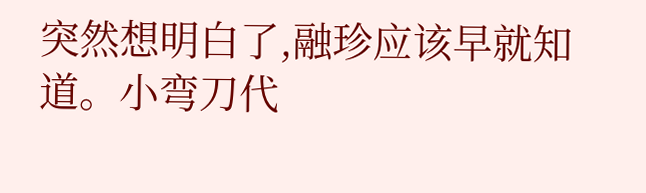突然想明白了,融珍应该早就知道。小弯刀代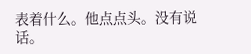表着什么。他点点头。没有说话。